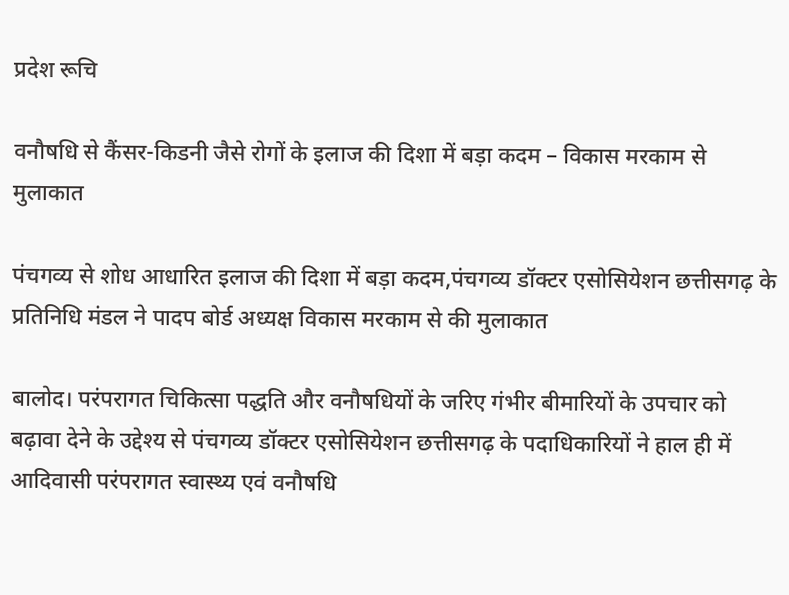प्रदेश रूचि

वनौषधि से कैंसर-किडनी जैसे रोगों के इलाज की दिशा में बड़ा कदम – विकास मरकाम से मुलाकात

पंचगव्य से शोध आधारित इलाज की दिशा में बड़ा कदम,पंचगव्य डॉक्टर एसोसियेशन छत्तीसगढ़ के प्रतिनिधि मंडल ने पादप बोर्ड अध्यक्ष विकास मरकाम से की मुलाकात

बालोद। परंपरागत चिकित्सा पद्धति और वनौषधियों के जरिए गंभीर बीमारियों के उपचार को बढ़ावा देने के उद्देश्य से पंचगव्य डॉक्टर एसोसियेशन छत्तीसगढ़ के पदाधिकारियों ने हाल ही में आदिवासी परंपरागत स्वास्थ्य एवं वनौषधि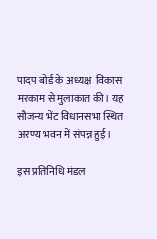पादप बोर्ड के अध्यक्ष  विकास मरकाम से मुलाकात की। यह सौजन्य भेंट विधानसभा स्थित अरण्य भवन में संपन्न हुई।

इस प्रतिनिधि मंडल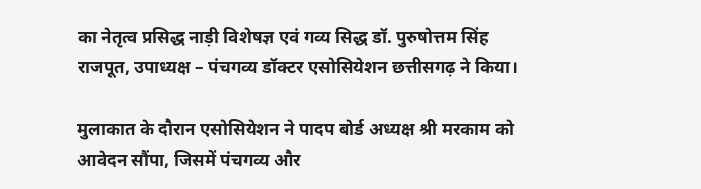का नेतृत्व प्रसिद्ध नाड़ी विशेषज्ञ एवं गव्य सिद्ध डॉ. पुरुषोत्तम सिंह राजपूत, उपाध्यक्ष – पंचगव्य डॉक्टर एसोसियेशन छत्तीसगढ़ ने किया।

मुलाकात के दौरान एसोसियेशन ने पादप बोर्ड अध्यक्ष श्री मरकाम को आवेदन सौंपा, जिसमें पंचगव्य और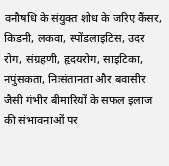वनौषधि के संयुक्त शोध के जरिए कैंसर, किडनी, लकवा, स्पोंडलाइटिस, उदर रोग, संग्रहणी, हृदयरोग, साइटिका, नपुंसकता, निःसंतानता और बवासीर जैसी गंभीर बीमारियों के सफल इलाज की संभावनाओं पर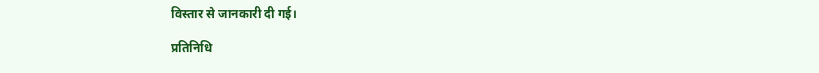विस्तार से जानकारी दी गई।

प्रतिनिधि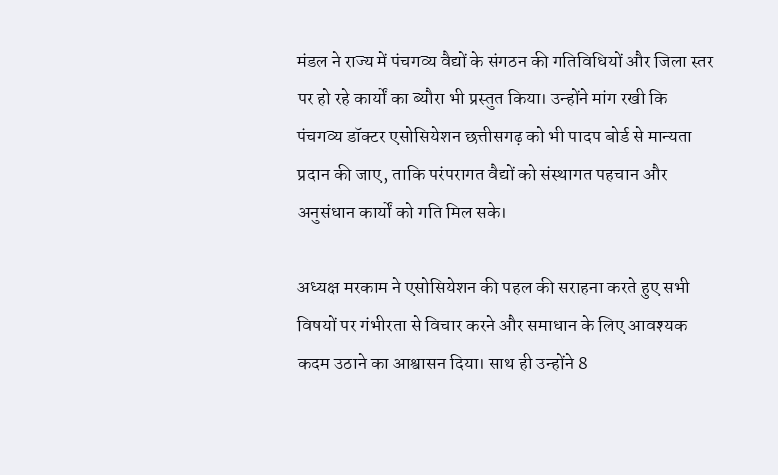मंडल ने राज्य में पंचगव्य वैद्यों के संगठन की गतिविधियों और जिला स्तर पर हो रहे कार्यों का ब्यौरा भी प्रस्तुत किया। उन्होंने मांग रखी कि पंचगव्य डॉक्टर एसोसियेशन छत्तीसगढ़ को भी पादप बोर्ड से मान्यता प्रदान की जाए, ताकि परंपरागत वैद्यों को संस्थागत पहचान और अनुसंधान कार्यों को गति मिल सके।

अध्यक्ष मरकाम ने एसोसियेशन की पहल की सराहना करते हुए सभी विषयों पर गंभीरता से विचार करने और समाधान के लिए आवश्यक कदम उठाने का आश्वासन दिया। साथ ही उन्होंने 8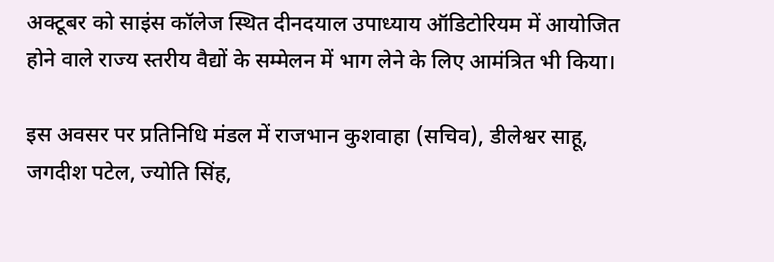अक्टूबर को साइंस कॉलेज स्थित दीनदयाल उपाध्याय ऑडिटोरियम में आयोजित होने वाले राज्य स्तरीय वैद्यों के सम्मेलन में भाग लेने के लिए आमंत्रित भी किया।

इस अवसर पर प्रतिनिधि मंडल में राजभान कुशवाहा (सचिव), डीलेश्वर साहू, जगदीश पटेल, ज्योति सिंह,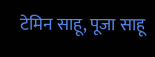टेमिन साहू, पूजा साहू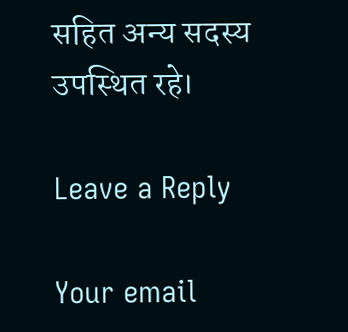सहित अन्य सदस्य उपस्थित रहे।

Leave a Reply

Your email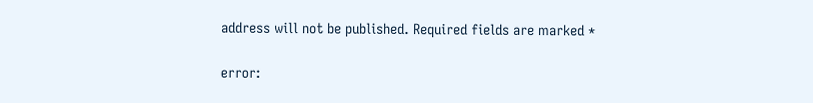address will not be published. Required fields are marked *

error: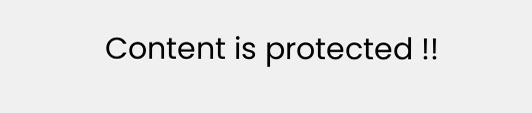Content is protected !!